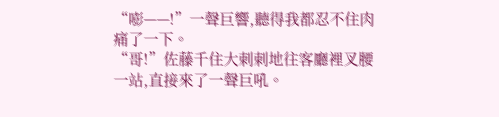“嘭——!”一聲巨響,聽得我都忍不住肉痛了一下。
“哥!”佐藤千住大刺刺地往客廳裡叉腰一站,直接來了一聲巨吼。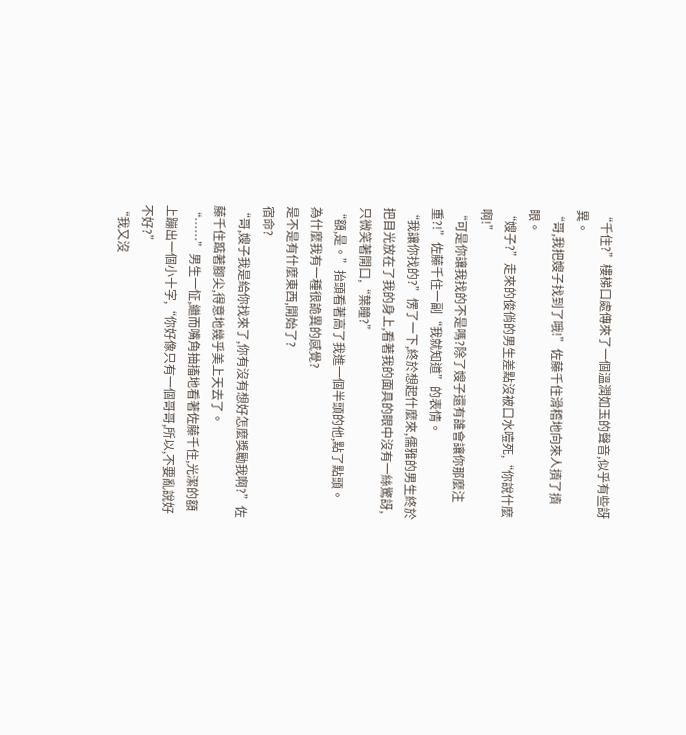“千住?”樓梯口處傳來了一個溫潤如玉的聲音,似乎有些訝異。
“哥,我把嫂子找到了哦!”佐藤千住滑稽地向來人擠了擠眼。
“嫂子?”走來的俊俏的男生差點沒被口水噎死,“你說什麼啊!”
“可是你讓我找的不是嗎?除了嫂子還有誰會讓你那麼注重?!”佐藤千住一副“我就知道”的表情。
“我讓你找的?”愣了一下,終於想起什麼來,儒雅的男生終於把目光放在了我的身上,看著我的面具的眼中沒有一絲驚訝,只微笑著開口,“葉瞳?”
“額,是。”抬頭看著高了我進一個半頭的他,點了點頭。
為什麼我有一種很詭異的感覺?
是不是有什麼東西,開始了?
宿命?
“哥,嫂子我是給你找來了,你有沒有想好怎麼獎勵我啊?”佐藤千住踮著腳尖,得意地幾乎美上天去了。
“……”男生一怔,繼而嘴角抽搐地看著佐藤千住,光潔的額上蹦出一個小十字,“你好像只有一個哥哥,所以,不要亂說好不好?”
“我又沒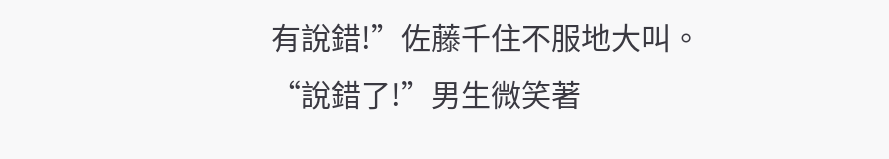有說錯!”佐藤千住不服地大叫。
“說錯了!”男生微笑著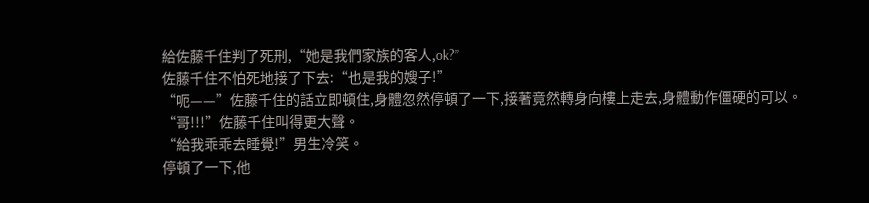給佐藤千住判了死刑,“她是我們家族的客人,ok?”
佐藤千住不怕死地接了下去:“也是我的嫂子!”
“呃——”佐藤千住的話立即頓住,身體忽然停頓了一下,接著竟然轉身向樓上走去,身體動作僵硬的可以。
“哥!!!”佐藤千住叫得更大聲。
“給我乖乖去睡覺!”男生冷笑。
停頓了一下,他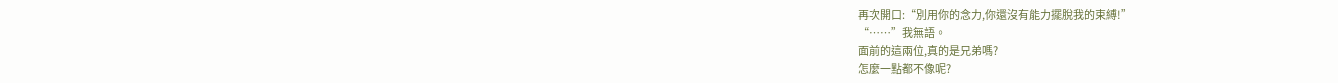再次開口:“別用你的念力,你還沒有能力擺脫我的束縛!”
“……”我無語。
面前的這兩位,真的是兄弟嗎?
怎麼一點都不像呢?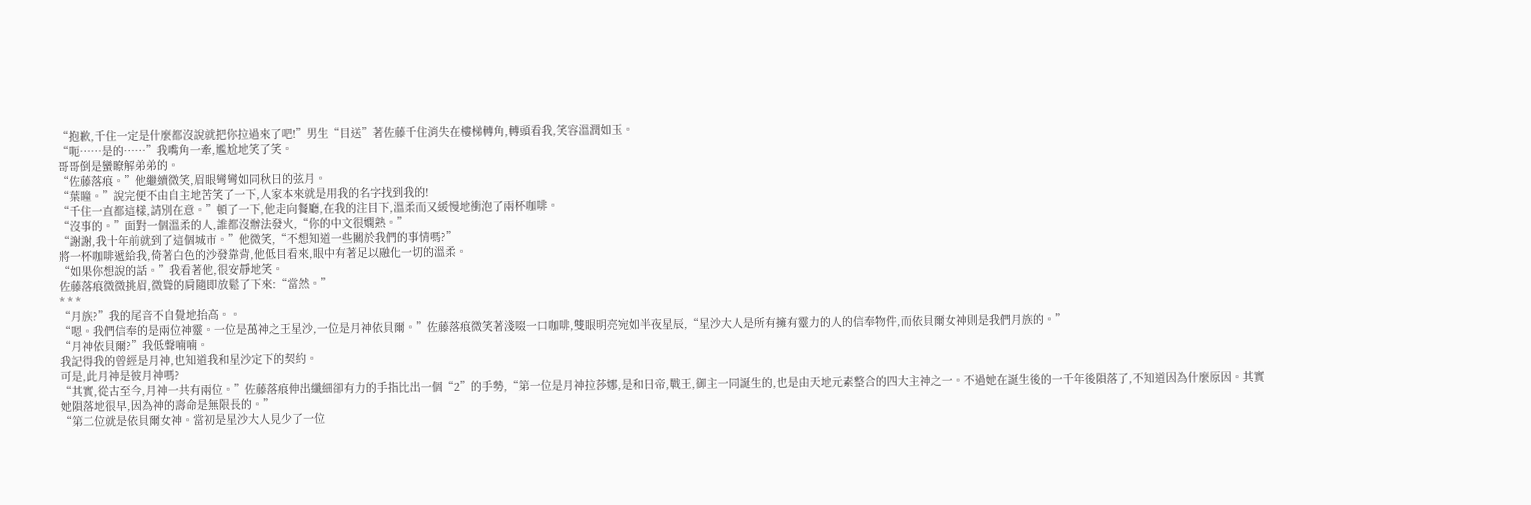“抱歉,千住一定是什麼都沒說就把你拉過來了吧!”男生“目送”著佐藤千住消失在樓梯轉角,轉頭看我,笑容溫潤如玉。
“呃……是的……”我嘴角一牽,尷尬地笑了笑。
哥哥倒是蠻瞭解弟弟的。
“佐藤落痕。”他繼續微笑,眉眼彎彎如同秋日的弦月。
“葉瞳。”說完便不由自主地苦笑了一下,人家本來就是用我的名字找到我的!
“千住一直都這樣,請別在意。”頓了一下,他走向餐廳,在我的注目下,溫柔而又緩慢地衝泡了兩杯咖啡。
“沒事的。”面對一個溫柔的人,誰都沒辦法發火,“你的中文很嫻熟。”
“謝謝,我十年前就到了這個城市。”他微笑,“不想知道一些關於我們的事情嗎?”
將一杯咖啡遞給我,倚著白色的沙發靠背,他低目看來,眼中有著足以融化一切的溫柔。
“如果你想說的話。”我看著他,很安靜地笑。
佐藤落痕微微挑眉,微聳的肩隨即放鬆了下來:“當然。”
* * *
“月族?”我的尾音不自覺地抬高。。
“嗯。我們信奉的是兩位神靈。一位是萬神之王星沙,一位是月神依貝爾。”佐藤落痕微笑著淺啜一口咖啡,雙眼明亮宛如半夜星辰,“星沙大人是所有擁有靈力的人的信奉物件,而依貝爾女神則是我們月族的。”
“月神依貝爾?”我低聲喃喃。
我記得我的曾經是月神,也知道我和星沙定下的契約。
可是,此月神是彼月神嗎?
“其實,從古至今,月神一共有兩位。”佐藤落痕伸出纖細卻有力的手指比出一個“2”的手勢,“第一位是月神拉莎娜,是和日帝,戰王,御主一同誕生的,也是由天地元素整合的四大主神之一。不過她在誕生後的一千年後隕落了,不知道因為什麼原因。其實她隕落地很早,因為神的壽命是無限長的。”
“第二位就是依貝爾女神。當初是星沙大人見少了一位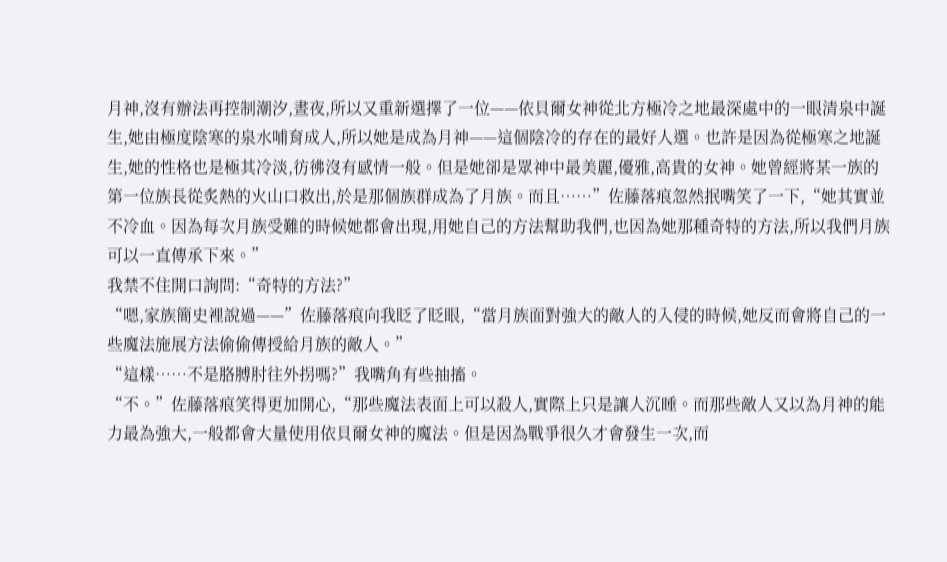月神,沒有辦法再控制潮汐,晝夜,所以又重新選擇了一位——依貝爾女神從北方極冷之地最深處中的一眼清泉中誕生,她由極度陰寒的泉水哺育成人,所以她是成為月神——這個陰冷的存在的最好人選。也許是因為從極寒之地誕生,她的性格也是極其冷淡,彷彿沒有感情一般。但是她卻是眾神中最美麗,優雅,高貴的女神。她曾經將某一族的第一位族長從炙熱的火山口救出,於是那個族群成為了月族。而且……”佐藤落痕忽然抿嘴笑了一下,“她其實並不冷血。因為每次月族受難的時候她都會出現,用她自己的方法幫助我們,也因為她那種奇特的方法,所以我們月族可以一直傳承下來。”
我禁不住開口詢問:“奇特的方法?”
“嗯,家族簡史裡說過——”佐藤落痕向我眨了眨眼,“當月族面對強大的敵人的入侵的時候,她反而會將自己的一些魔法施展方法偷偷傳授給月族的敵人。”
“這樣……不是胳膊肘往外拐嗎?”我嘴角有些抽搐。
“不。”佐藤落痕笑得更加開心,“那些魔法表面上可以殺人,實際上只是讓人沉睡。而那些敵人又以為月神的能力最為強大,一般都會大量使用依貝爾女神的魔法。但是因為戰爭很久才會發生一次,而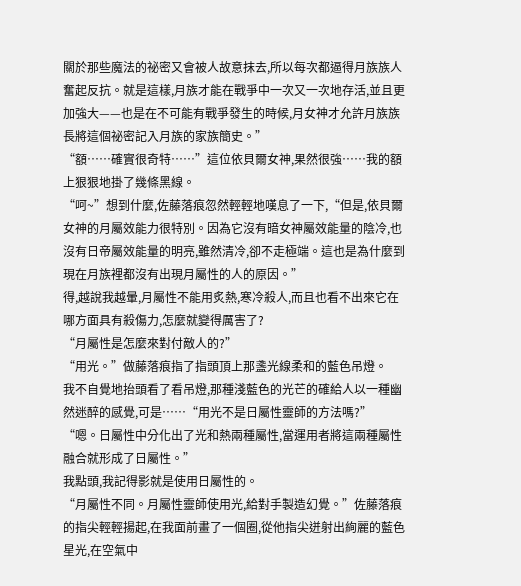關於那些魔法的祕密又會被人故意抹去,所以每次都逼得月族族人奮起反抗。就是這樣,月族才能在戰爭中一次又一次地存活,並且更加強大——也是在不可能有戰爭發生的時候,月女神才允許月族族長將這個祕密記入月族的家族簡史。”
“額……確實很奇特……”這位依貝爾女神,果然很強……我的額上狠狠地掛了幾條黑線。
“呵~”想到什麼,佐藤落痕忽然輕輕地嘆息了一下,“但是,依貝爾女神的月屬效能力很特別。因為它沒有暗女神屬效能量的陰冷,也沒有日帝屬效能量的明亮,雖然清冷,卻不走極端。這也是為什麼到現在月族裡都沒有出現月屬性的人的原因。”
得,越說我越暈,月屬性不能用炙熱,寒冷殺人,而且也看不出來它在哪方面具有殺傷力,怎麼就變得厲害了?
“月屬性是怎麼來對付敵人的?”
“用光。”做藤落痕指了指頭頂上那盞光線柔和的藍色吊燈。
我不自覺地抬頭看了看吊燈,那種淺藍色的光芒的確給人以一種幽然迷醉的感覺,可是……“用光不是日屬性靈師的方法嗎?”
“嗯。日屬性中分化出了光和熱兩種屬性,當運用者將這兩種屬性融合就形成了日屬性。”
我點頭,我記得影就是使用日屬性的。
“月屬性不同。月屬性靈師使用光,給對手製造幻覺。”佐藤落痕的指尖輕輕揚起,在我面前畫了一個圈,從他指尖迸射出絢麗的藍色星光,在空氣中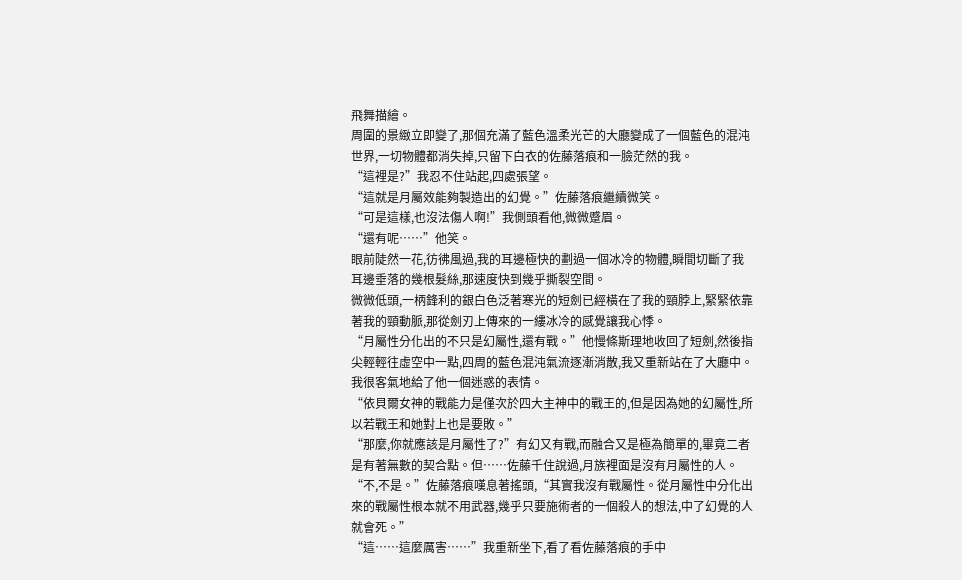飛舞描繪。
周圍的景緻立即變了,那個充滿了藍色溫柔光芒的大廳變成了一個藍色的混沌世界,一切物體都消失掉,只留下白衣的佐藤落痕和一臉茫然的我。
“這裡是?”我忍不住站起,四處張望。
“這就是月屬效能夠製造出的幻覺。”佐藤落痕繼續微笑。
“可是這樣,也沒法傷人啊!”我側頭看他,微微蹙眉。
“還有呢……”他笑。
眼前陡然一花,彷彿風過,我的耳邊極快的劃過一個冰冷的物體,瞬間切斷了我耳邊垂落的幾根髮絲,那速度快到幾乎撕裂空間。
微微低頭,一柄鋒利的銀白色泛著寒光的短劍已經橫在了我的頸脖上,緊緊依靠著我的頸動脈,那從劍刃上傳來的一縷冰冷的感覺讓我心悸。
“月屬性分化出的不只是幻屬性,還有戰。”他慢條斯理地收回了短劍,然後指尖輕輕往虛空中一點,四周的藍色混沌氣流逐漸消散,我又重新站在了大廳中。
我很客氣地給了他一個迷惑的表情。
“依貝爾女神的戰能力是僅次於四大主神中的戰王的,但是因為她的幻屬性,所以若戰王和她對上也是要敗。”
“那麼,你就應該是月屬性了?”有幻又有戰,而融合又是極為簡單的,畢竟二者是有著無數的契合點。但……佐藤千住說過,月族裡面是沒有月屬性的人。
“不,不是。”佐藤落痕嘆息著搖頭,“其實我沒有戰屬性。從月屬性中分化出來的戰屬性根本就不用武器,幾乎只要施術者的一個殺人的想法,中了幻覺的人就會死。”
“這……這麼厲害……”我重新坐下,看了看佐藤落痕的手中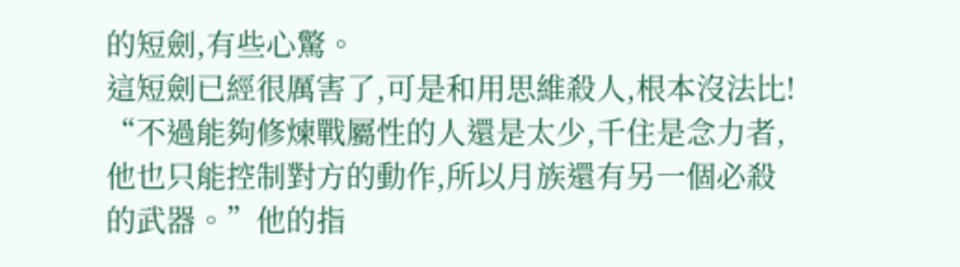的短劍,有些心驚。
這短劍已經很厲害了,可是和用思維殺人,根本沒法比!
“不過能夠修煉戰屬性的人還是太少,千住是念力者,他也只能控制對方的動作,所以月族還有另一個必殺的武器。”他的指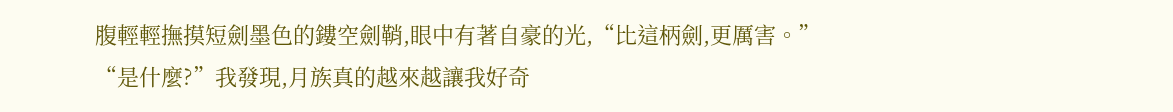腹輕輕撫摸短劍墨色的鏤空劍鞘,眼中有著自豪的光,“比這柄劍,更厲害。”
“是什麼?”我發現,月族真的越來越讓我好奇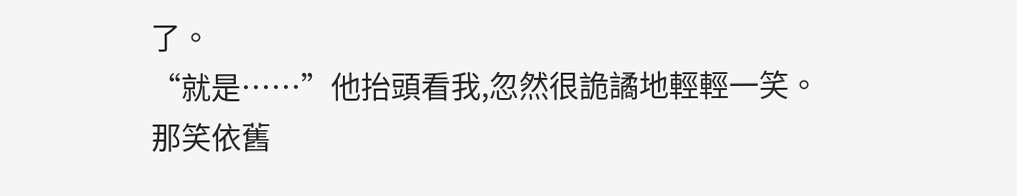了。
“就是……”他抬頭看我,忽然很詭譎地輕輕一笑。
那笑依舊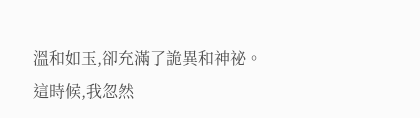溫和如玉,卻充滿了詭異和神祕。
這時候,我忽然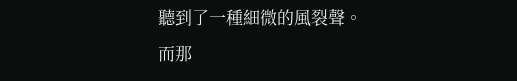聽到了一種細微的風裂聲。
而那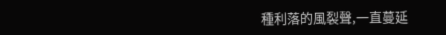種利落的風裂聲,一直蔓延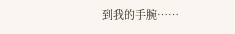到我的手腕……